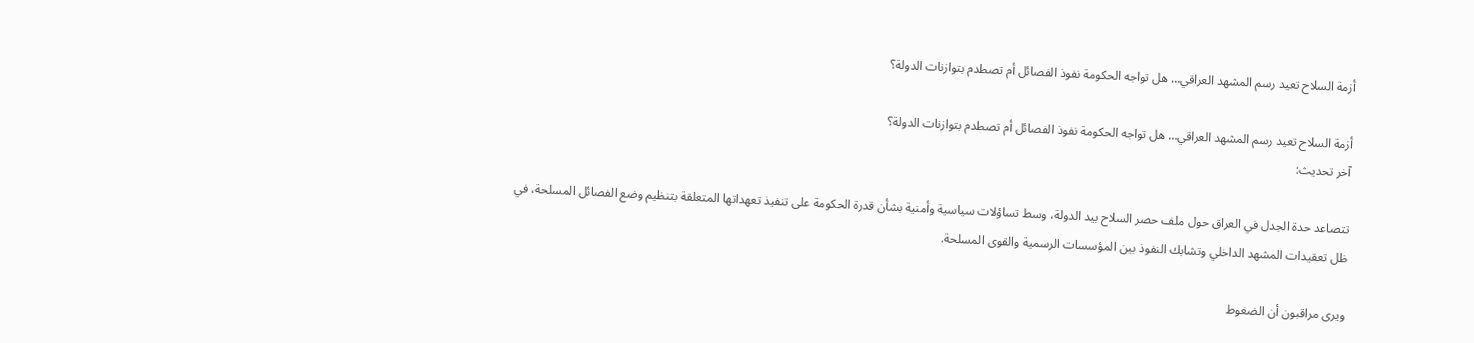أزمة السلاح تعيد رسم المشهد العراقي… هل تواجه الحكومة نفوذ الفصائل أم تصطدم بتوازنات الدولة؟

أزمة السلاح تعيد رسم المشهد العراقي… هل تواجه الحكومة نفوذ الفصائل أم تصطدم بتوازنات الدولة؟
آخر تحديث:

تتصاعد حدة الجدل في العراق حول ملف حصر السلاح بيد الدولة، وسط تساؤلات سياسية وأمنية بشأن قدرة الحكومة على تنفيذ تعهداتها المتعلقة بتنظيم وضع الفصائل المسلحة، في ظل تعقيدات المشهد الداخلي وتشابك النفوذ بين المؤسسات الرسمية والقوى المسلحة.

ويرى مراقبون أن الضغوط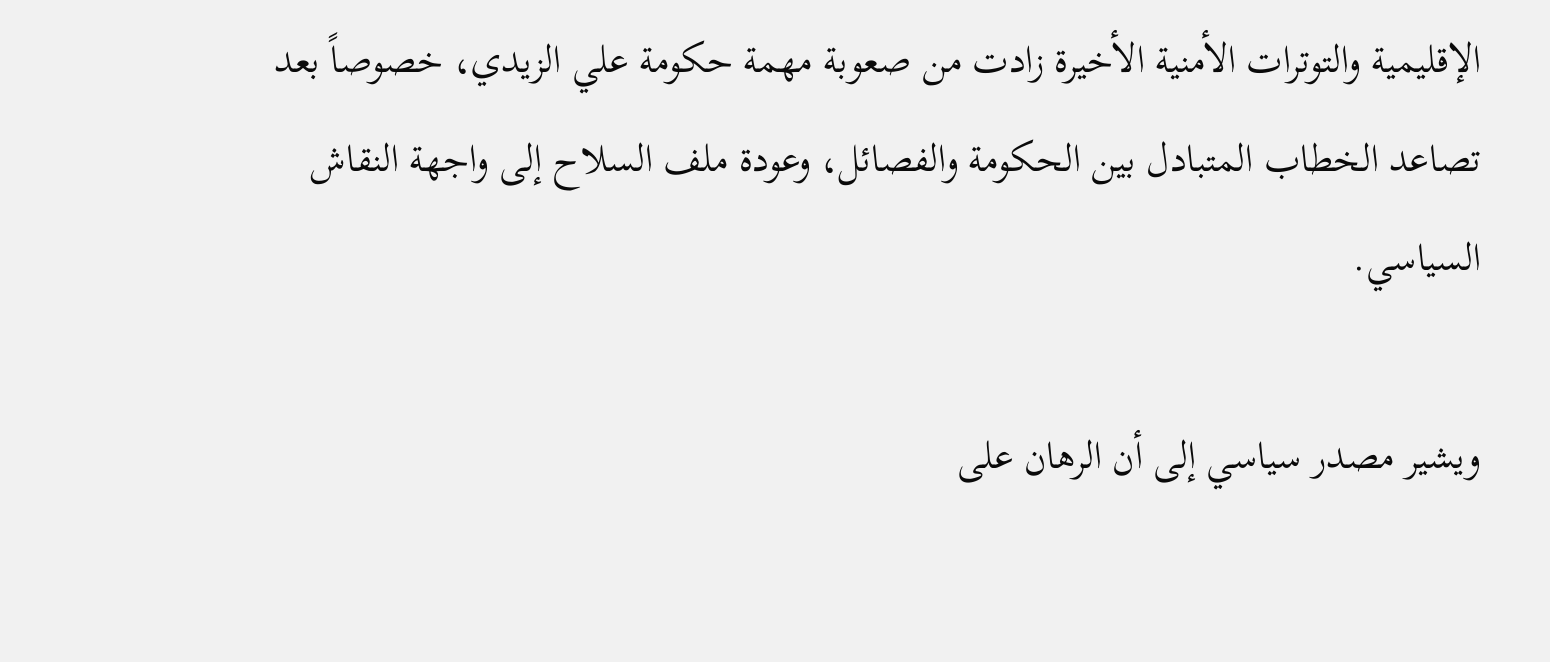الإقليمية والتوترات الأمنية الأخيرة زادت من صعوبة مهمة حكومة علي الزيدي، خصوصاً بعد تصاعد الخطاب المتبادل بين الحكومة والفصائل، وعودة ملف السلاح إلى واجهة النقاش السياسي.

ويشير مصدر سياسي إلى أن الرهان على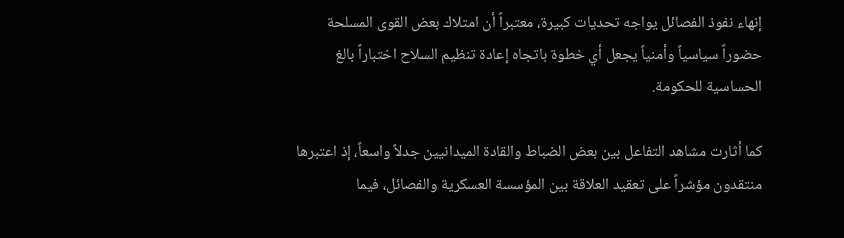إنهاء نفوذ الفصائل يواجه تحديات كبيرة، معتبراً أن امتلاك بعض القوى المسلحة حضوراً سياسياً وأمنياً يجعل أي خطوة باتجاه إعادة تنظيم السلاح اختباراً بالغ الحساسية للحكومة.

كما أثارت مشاهد التفاعل بين بعض الضباط والقادة الميدانيين جدلاً واسعاً، إذ اعتبرها منتقدون مؤشراً على تعقيد العلاقة بين المؤسسة العسكرية والفصائل، فيما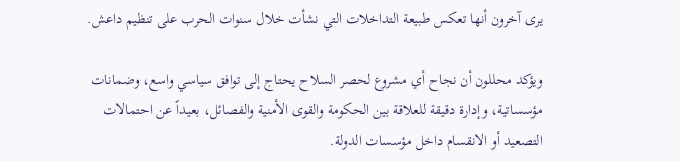يرى آخرون أنها تعكس طبيعة التداخلات التي نشأت خلال سنوات الحرب على تنظيم داعش.

ويؤكد محللون أن نجاح أي مشروع لحصر السلاح يحتاج إلى توافق سياسي واسع، وضمانات مؤسساتية، وإدارة دقيقة للعلاقة بين الحكومة والقوى الأمنية والفصائل، بعيداً عن احتمالات التصعيد أو الانقسام داخل مؤسسات الدولة.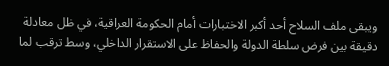ويبقى ملف السلاح أحد أكبر الاختبارات أمام الحكومة العراقية، في ظل معادلة دقيقة بين فرض سلطة الدولة والحفاظ على الاستقرار الداخلي، وسط ترقب لما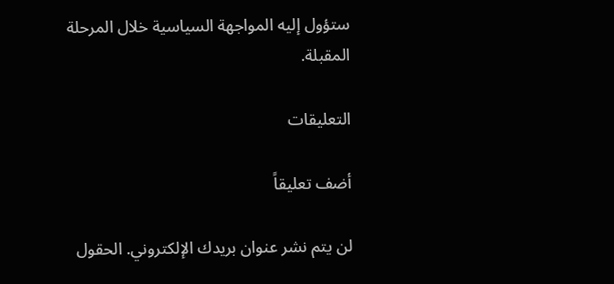ستؤول إليه المواجهة السياسية خلال المرحلة المقبلة.

التعليقات

أضف تعليقاً

لن يتم نشر عنوان بريدك الإلكتروني. الحقول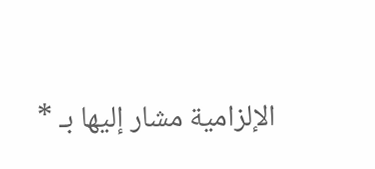الإلزامية مشار إليها بـ *